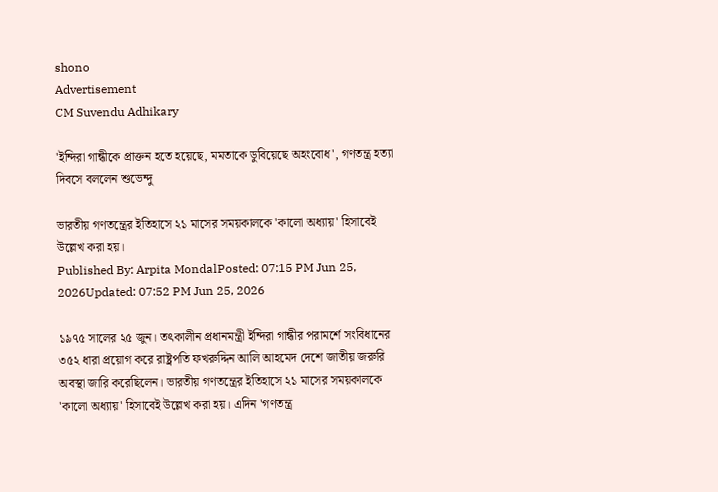shono
Advertisement
CM Suvendu Adhikary

'ইন্দিরা গান্ধীকে প্রাক্তন হতে হয়েছে, মমতাকে ডুবিয়েছে অহংবোধ', গণতন্ত্র হত্যা দিবসে বললেন শুভেন্দু

ভারতীয় গণতন্ত্রের ইতিহাসে ২১ মাসের সময়কালকে 'কালো অধ্যায়' হিসাবেই উল্লেখ করা হয়।
Published By: Arpita MondalPosted: 07:15 PM Jun 25, 2026Updated: 07:52 PM Jun 25, 2026

১৯৭৫ সালের ২৫ জুন। তৎকালীন প্রধানমন্ত্রী ইন্দিরা গান্ধীর পরামর্শে সংবিধানের ৩৫২ ধারা প্রয়োগ করে রাষ্ট্রপতি ফখরুদ্দিন আলি আহমেদ দেশে জাতীয় জরুরি অবস্থা জারি করেছিলেন। ভারতীয় গণতন্ত্রের ইতিহাসে ২১ মাসের সময়কালকে 'কালো অধ্যায়' হিসাবেই উল্লেখ করা হয়। এদিন 'গণতন্ত্র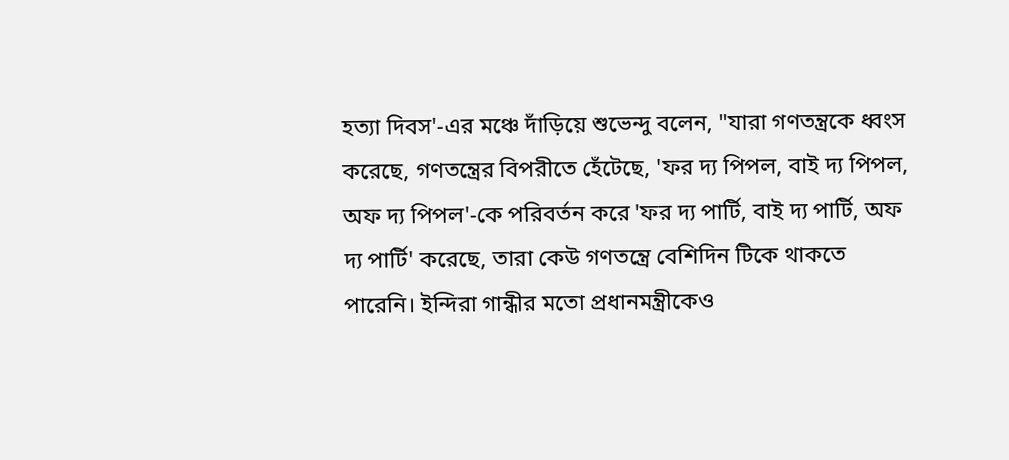হত্যা দিবস'-এর মঞ্চে দাঁড়িয়ে শুভেন্দু বলেন, "যারা গণতন্ত্রকে ধ্বংস করেছে, গণতন্ত্রের বিপরীতে হেঁটেছে, 'ফর দ্য পিপল, বাই দ্য পিপল, অফ দ্য পিপল'-কে পরিবর্তন করে 'ফর দ্য পার্টি, বাই দ্য পার্টি, অফ দ্য পার্টি' করেছে, তারা কেউ গণতন্ত্রে বেশিদিন টিকে থাকতে পারেনি। ইন্দিরা গান্ধীর মতো প্রধানমন্ত্রীকেও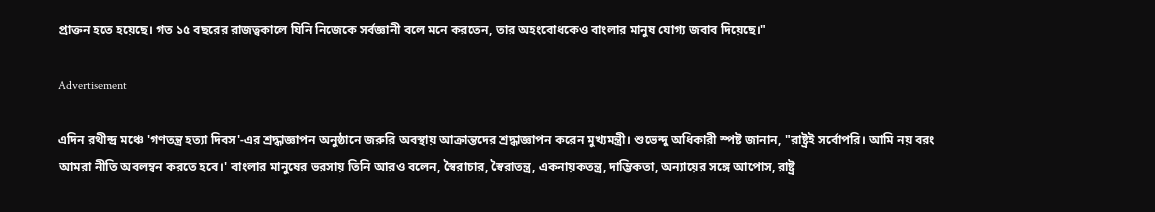প্রাক্তন হতে হয়েছে। গত ১৫ বছরের রাজত্বকালে যিনি নিজেকে সর্বজ্ঞানী বলে মনে করতেন, তার অহংবোধকেও বাংলার মানুষ যোগ্য জবাব দিয়েছে।"

Advertisement

এদিন রথীন্দ্র মঞ্চে 'গণতন্ত্র হত্যা দিবস'-এর শ্রদ্ধাজ্ঞাপন অনুষ্ঠানে জরুরি অবস্থায় আক্রান্তদের শ্রদ্ধাজ্ঞাপন করেন মুখ্যমন্ত্রী। শুভেন্দু অধিকারী স্পষ্ট জানান, "রাষ্ট্রই সর্বোপরি। আমি নয় বরং আমরা নীতি অবলম্বন করতে হবে।' বাংলার মানুষের ভরসায় তিনি আরও বলেন, স্বৈরাচার, স্বৈরাতন্ত্র, একনায়কতন্ত্র, দাম্ভিকতা, অন্যায়ের সঙ্গে আপোস, রাষ্ট্র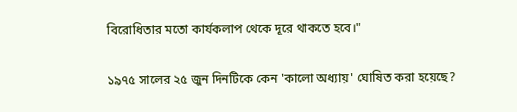বিরোধিতার মতো কার্যকলাপ থেকে দূরে থাকতে হবে।"

১৯৭৫ সালের ২৫ জুন দিনটিকে কেন 'কালো অধ্যায়' ঘোষিত করা হয়েছে?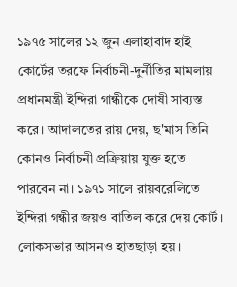১৯৭৫ সালের ১২ জুন এলাহাবাদ হাই কোর্টের তরফে নির্বাচনী-দুর্নীতির মামলায় প্রধানমন্ত্রী ইন্দিরা গান্ধীকে দোষী সাব্যস্ত করে। আদালতের রায় দেয়, ছ'মাস তিনি কোনও নির্বাচনী প্রক্রিয়ায় যুক্ত হতে পারবেন না। ১৯৭১ সালে রায়বরেলিতে ইন্দিরা গন্ধীর জয়ও বাতিল করে দেয় কোর্ট। লোকসভার আসনও হাতছাড়া হয়।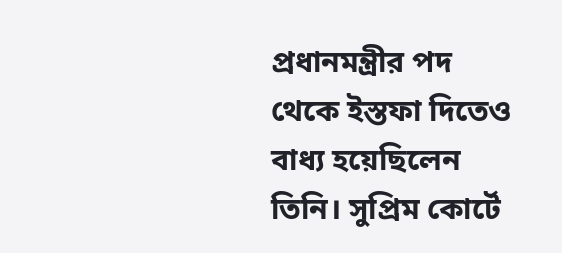প্রধানমন্ত্রীর পদ থেকে ইস্তফা দিতেও বাধ্য হয়েছিলেন তিনি। সুপ্রিম কোর্টে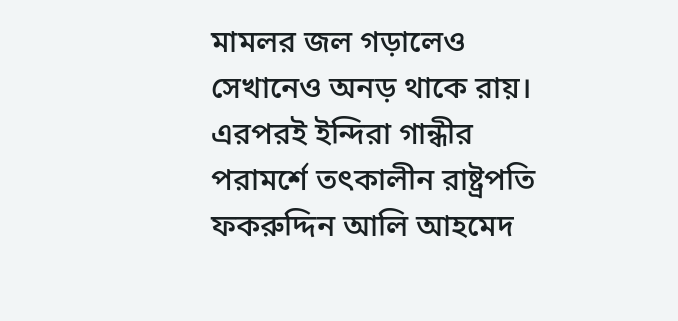মামলর জল গড়ালেও সেখানেও অনড় থাকে রায়। এরপরই ইন্দিরা গান্ধীর পরামর্শে তৎকালীন রাষ্ট্রপতি ফকরুদ্দিন আলি আহমেদ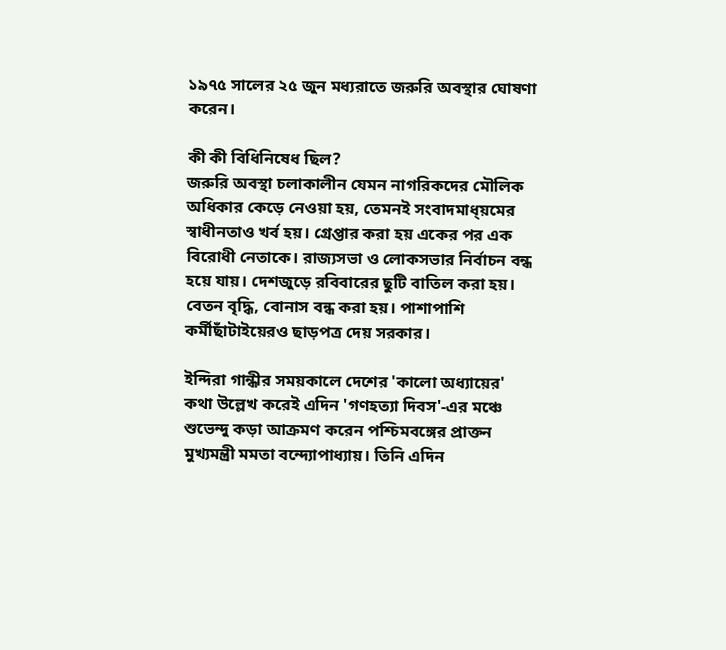১৯৭৫ সালের ২৫ জুন মধ্যরাতে জরুরি অবস্থার ঘোষণা করেন।

কী কী বিধিনিষেধ ছিল?
জরুরি অবস্থা চলাকালীন যেমন নাগরিকদের মৌলিক অধিকার কেড়ে নেওয়া হয়, তেমনই সংবাদমাধ্য়মের স্বাধীনতাও খর্ব হয়। গ্রেপ্তার করা হয় একের পর এক বিরোধী নেতাকে। রাজ্যসভা ও লোকসভার নির্বাচন বন্ধ হয়ে যায়। দেশজুড়ে রবিবারের ছুটি বাতিল করা হয়। বেতন বৃদ্ধি, বোনাস বন্ধ করা হয়। পাশাপাশি কর্মীছাঁটাইয়েরও ছাড়পত্র দেয় সরকার।

ইন্দিরা গান্ধীর সময়কালে দেশের 'কালো অধ্যায়ের' কথা উল্লেখ করেই এদিন 'গণহত্যা দিবস'-এর মঞ্চে শুভেন্দু কড়া আক্রমণ করেন পশ্চিমবঙ্গের প্রাক্তন মুখ্যমন্ত্রী মমতা বন্দ্যোপাধ্যায়। তিনি এদিন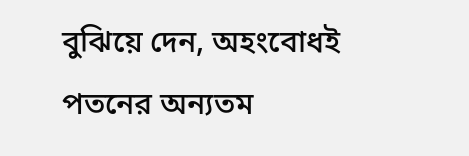বুঝিয়ে দেন, অহংবোধই পতনের অন্যতম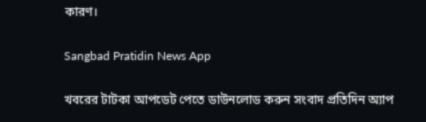কারণ।

Sangbad Pratidin News App

খবরের টাটকা আপডেট পেতে ডাউনলোড করুন সংবাদ প্রতিদিন অ্যাপ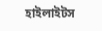হাইলাইটস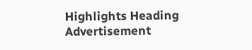Highlights Heading
Advertisement